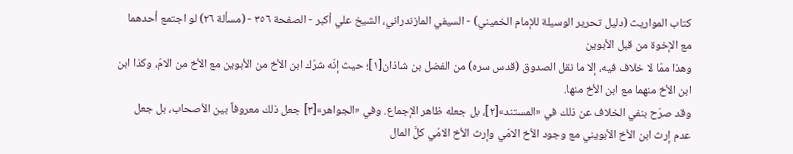كتاب المواريث (دليل تحرير الوسيلة للإمام الخميني) - السيفي المازندراني، الشيخ علي أكبر - الصفحة ٣٥٦ - (مسألة ٢٦) لو اجتمع أحدهما مع الإخوة من قبل الأبوين
وهذا ممّا لا خلاف فيه، إلا ما نقل الصدوق (قدس سره) من الفضل بن شاذان[١]؛ حيث إنّه شرّك ابن الأخ من الأبوين مع الأخ من الامّ، وكذا ابن ابن الأخ منهما مع ابن الأخ منها.
وقد صرّح بنفي الخلاف عن ذلك في «المستند»[٢]، بل جعله ظاهر الإجماع. وفي «الجواهر»[٣] جعل ذلك معروفاً بين الأصحاب، بل جعل عدم إرث ابن الأخ الأبويني مع وجود الأخ الامّي وإرث الأخ الامّي كلَّ المال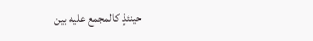حينئذٍ كالمجمع عليه بين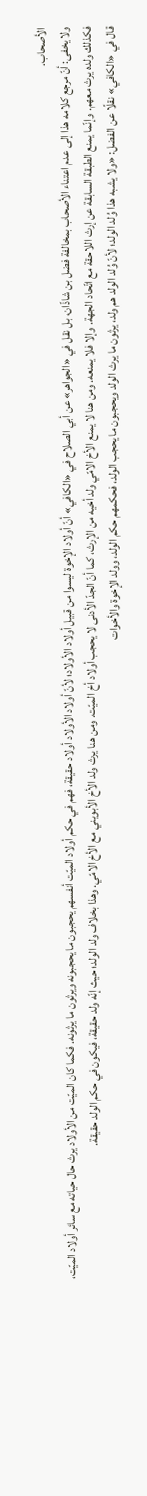الأصحاب.
ولا يخفى: أنّ مرجع كلامه هذا إلى عدم اعتناء الأصحاب بمخالفة فضل بن شاذّان، بل نقل في «الجواهر» عن أبي الصلاح في «الكافي» أنّ أولاد الإخوة ليسوا من قبيل أولاد الأولاد؛ لأنّ أولاد الأولاد أولاد حقيقة، فهم في حكم أولاد الميّت أنفسهم يحجبون ما يحجبونه ويرثون ما يرثونه. فكما كان الميّت من الأولاد يرث حال حياته مع سائر أولاد الميّت، فكذلك ولده يرث معهم. وإنّما يمنع الطبقة السابقة عن إرث اللاحقة مع اتّحاد الجهة. وإلا فلا يمنعه. ومن هنا لا يمنع الأخ الامّي ولد أخيه من الإرث، كما أنّ الجدّ الأدنى لا يحجب أولاد أخ الميّت. ومن هنا يرث ولد الأخ الأبويني مع الأخ الامّي. وهذا بخلاف ولد الولد؛ حيث إنّه ولد حقيقة، فيكون في حكم الولد حقيقة.
قال في «الكافي» نقلًا عن الفضل: «ولا يشبه هذا وُلد الولد؛ لأنّ وُلد الولد هم ولد، يرثون ما يرث الولد ويحجبون ما يحجب الولد، فحكمهم حكم الولد، وولد الإخوة والأخوات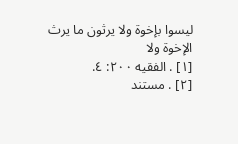ليسوا بإخوة ولا يرثون ما يرث الإخوة ولا
[١] . الفقيه ٢٠٠: ٤.
[٢] . مستند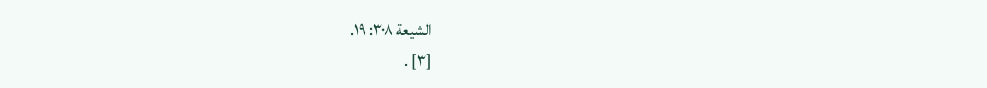الشيعة ٣٠٨: ١٩.
[٣] .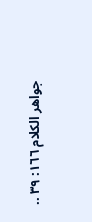جواهر الكلام ١٦٦: ٣٩ ..